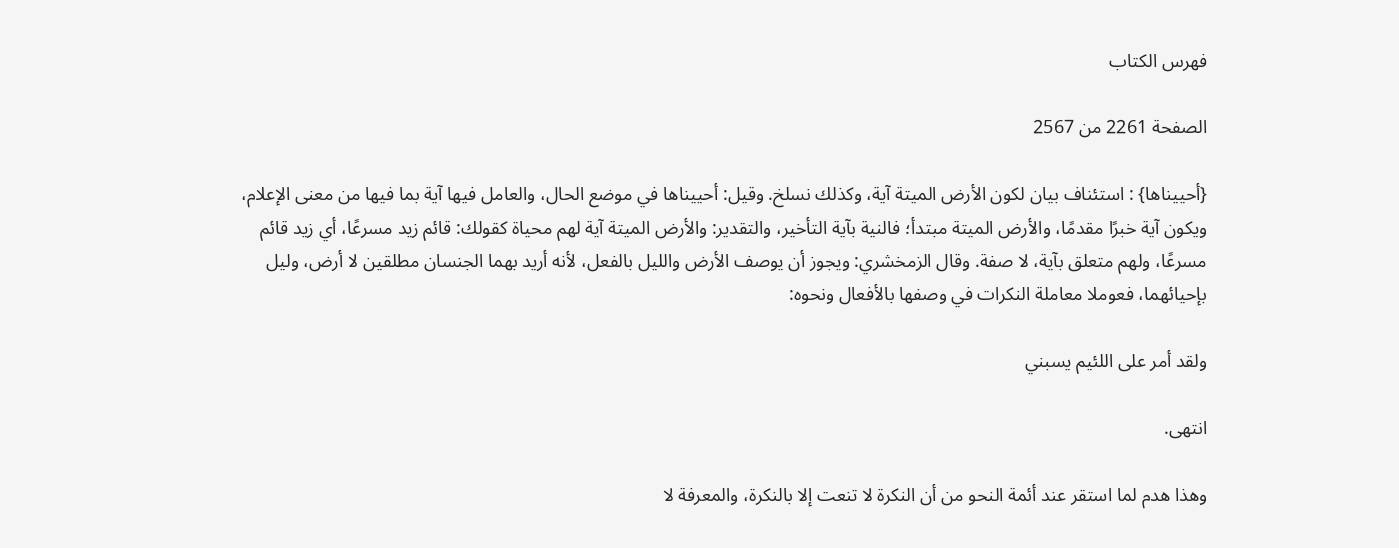فهرس الكتاب

الصفحة 2261 من 2567

{أحييناها} : استئناف بيان لكون الأرض الميتة آية، وكذلك نسلخ. وقيل: أحييناها في موضع الحال، والعامل فيها آية بما فيها من معنى الإعلام، ويكون آية خبرًا مقدمًا، والأرض الميتة مبتدأ؛ فالنية بآية التأخير، والتقدير: والأرض الميتة آية لهم محياة كقولك: قائم زيد مسرعًا، أي زيد قائم مسرعًا، ولهم متعلق بآية، لا صفة. وقال الزمخشري: ويجوز أن يوصف الأرض والليل بالفعل، لأنه أريد بهما الجنسان مطلقين لا أرض، وليل بإحيائهما، فعوملا معاملة النكرات في وصفها بالأفعال ونحوه:

ولقد أمر على اللئيم يسبني

انتهى.

وهذا هدم لما استقر عند أئمة النحو من أن النكرة لا تنعت إلا بالنكرة، والمعرفة لا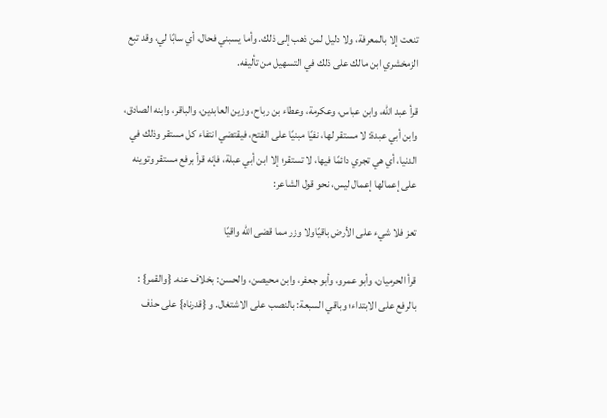تنعت إلا بالمعرفة، ولا دليل لمن ذهب إلى ذلك. وأما يسبني فحال، أي سابًا لي، وقد تبع الزمخشري ابن مالك على ذلك في التسهيل من تأليفه.

قرأ عبد الله، وابن عباس، وعكرمة، وعطاء بن رباح، وزين العابدين، والباقر، وابنه الصادق، وابن أبي عبدة: لا مستقر لها، نفيًا مبنيًا على الفتح، فيقتضي انتفاء كل مستقر وذلك في الدنيا، أي هي تجري دائمًا فيها، لا تستقر؛ إلا ابن أبي عبلة، فإنه قرأ برفع مستقر وتوينه على إعمالها إعمال ليس، نحو قول الشاعر:

تعز فلا شيء على الأرض باقيًاولا وزر مما قضى الله واقيًا

قرأ الحرميان، وأبو عمرو، وأبو جعفر، وابن محيصن، والحسن: بخلاف عنه. {والقمر} : بالرفع على الابتداء؛ وباقي السبعة: بالنصب على الاشتغال. و {قدرناه} على حذف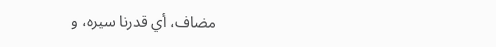مضاف، أي قدرنا سيره، و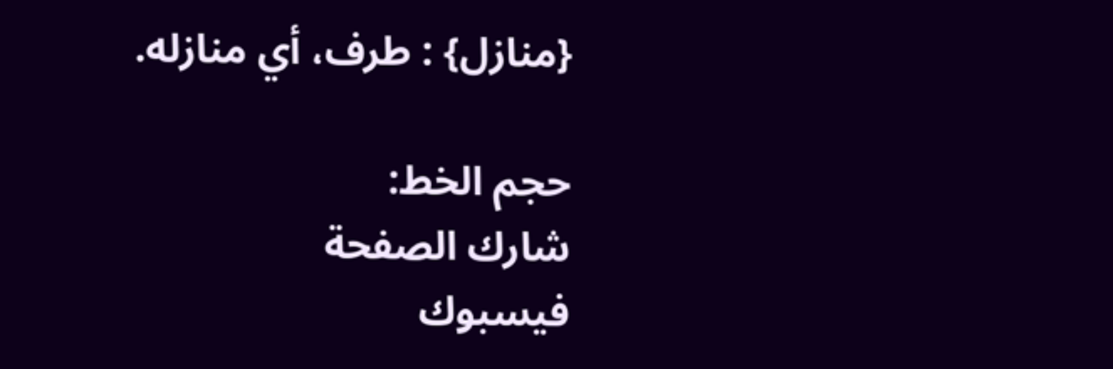{منازل} : طرف، أي منازله.

حجم الخط:
شارك الصفحة
فيسبوك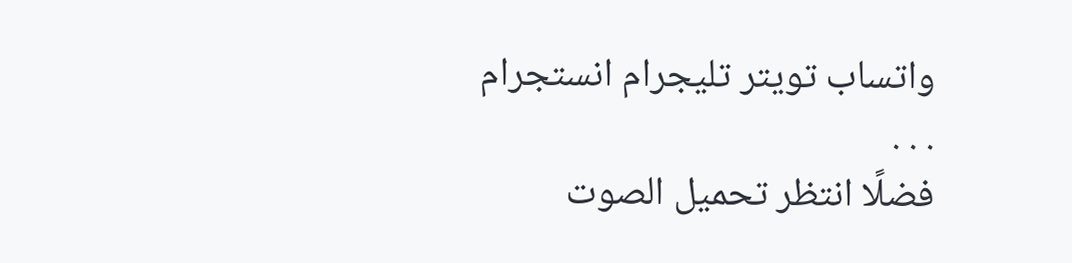واتساب تويتر تليجرام انستجرام
. . .
فضلًا انتظر تحميل الصوت